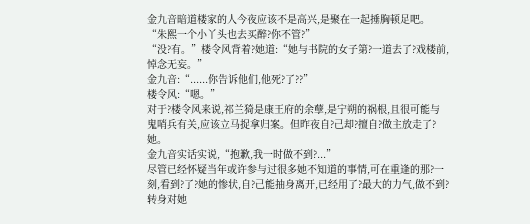金九音暗道楼家的人今夜应该不是高兴,是聚在一起捶胸顿足吧。
“朱熙一个小丫头也去买醉?你不管?”
“没?有。”楼令风背着?她道:“她与书院的女子第?一道去了?戏楼前,悼念无妄。”
金九音:“......你告诉他们,他死?了??”
楼令风:“嗯。”
对于?楼令风来说,祁兰猗是康王府的余孽,是宁朔的祸根,且很可能与鬼哨兵有关,应该立马捉拿归案。但昨夜自?己却?擅自?做主放走了?她。
金九音实话实说,“抱歉,我一时做不到?...”
尽管已经怀疑当年或许参与过很多她不知道的事情,可在重逢的那?一刻,看到?了?她的惨状,自?己能抽身离开,已经用了?最大的力气,做不到?转身对她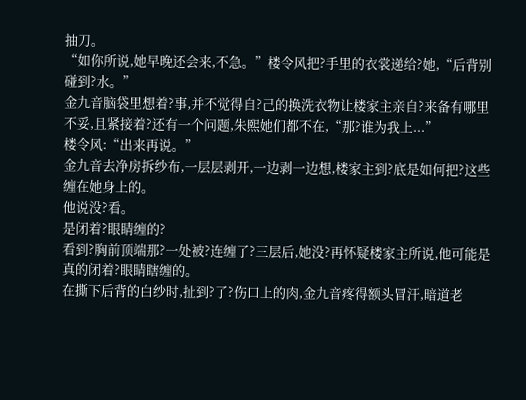抽刀。
“如你所说,她早晚还会来,不急。”楼令风把?手里的衣裳递给?她,“后背别碰到?水。”
金九音脑袋里想着?事,并不觉得自?己的换洗衣物让楼家主亲自?来备有哪里不妥,且紧接着?还有一个问题,朱熙她们都不在,“那?谁为我上...”
楼令风:“出来再说。”
金九音去净房拆纱布,一层层剥开,一边剥一边想,楼家主到?底是如何把?这些缠在她身上的。
他说没?看。
是闭着?眼睛缠的?
看到?胸前顶端那?一处被?连缠了?三层后,她没?再怀疑楼家主所说,他可能是真的闭着?眼睛瞎缠的。
在撕下后背的白纱时,扯到?了?伤口上的肉,金九音疼得额头冒汗,暗道老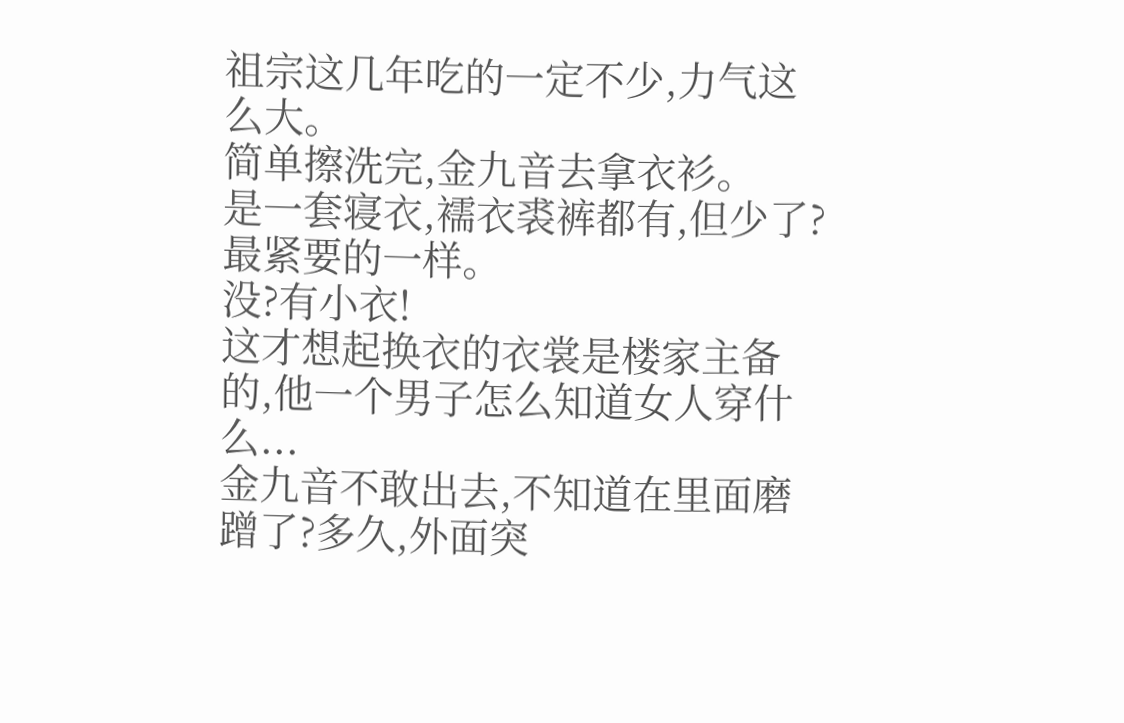祖宗这几年吃的一定不少,力气这么大。
简单擦洗完,金九音去拿衣衫。
是一套寝衣,襦衣裘裤都有,但少了?最紧要的一样。
没?有小衣!
这才想起换衣的衣裳是楼家主备的,他一个男子怎么知道女人穿什么...
金九音不敢出去,不知道在里面磨蹭了?多久,外面突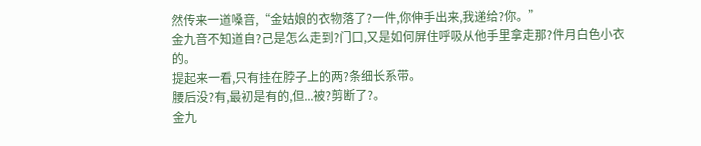然传来一道嗓音,“金姑娘的衣物落了?一件,你伸手出来,我递给?你。”
金九音不知道自?己是怎么走到?门口,又是如何屏住呼吸从他手里拿走那?件月白色小衣的。
提起来一看,只有挂在脖子上的两?条细长系带。
腰后没?有,最初是有的,但...被?剪断了?。
金九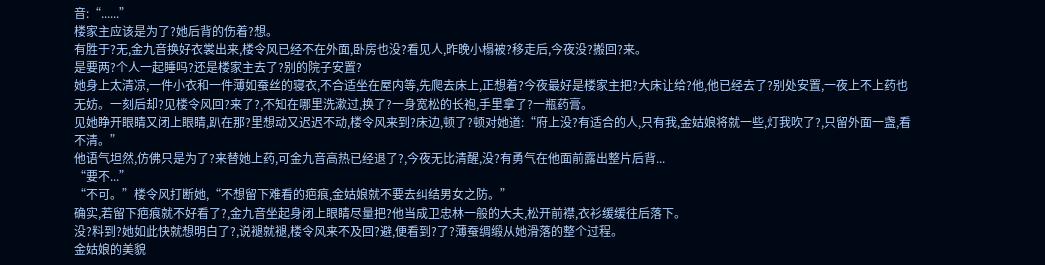音:“......”
楼家主应该是为了?她后背的伤着?想。
有胜于?无,金九音换好衣裳出来,楼令风已经不在外面,卧房也没?看见人,昨晚小榻被?移走后,今夜没?搬回?来。
是要两?个人一起睡吗?还是楼家主去了?别的院子安置?
她身上太清凉,一件小衣和一件薄如蚕丝的寝衣,不合适坐在屋内等,先爬去床上,正想着?今夜最好是楼家主把?大床让给?他,他已经去了?别处安置,一夜上不上药也无妨。一刻后却?见楼令风回?来了?,不知在哪里洗漱过,换了?一身宽松的长袍,手里拿了?一瓶药膏。
见她睁开眼睛又闭上眼睛,趴在那?里想动又迟迟不动,楼令风来到?床边,顿了?顿对她道:“府上没?有适合的人,只有我,金姑娘将就一些,灯我吹了?,只留外面一盏,看不清。”
他语气坦然,仿佛只是为了?来替她上药,可金九音高热已经退了?,今夜无比清醒,没?有勇气在他面前露出整片后背...
“要不...”
“不可。”楼令风打断她,“不想留下难看的疤痕,金姑娘就不要去纠结男女之防。”
确实,若留下疤痕就不好看了?,金九音坐起身闭上眼睛尽量把?他当成卫忠林一般的大夫,松开前襟,衣衫缓缓往后落下。
没?料到?她如此快就想明白了?,说褪就褪,楼令风来不及回?避,便看到?了?薄蚕绸缎从她滑落的整个过程。
金姑娘的美貌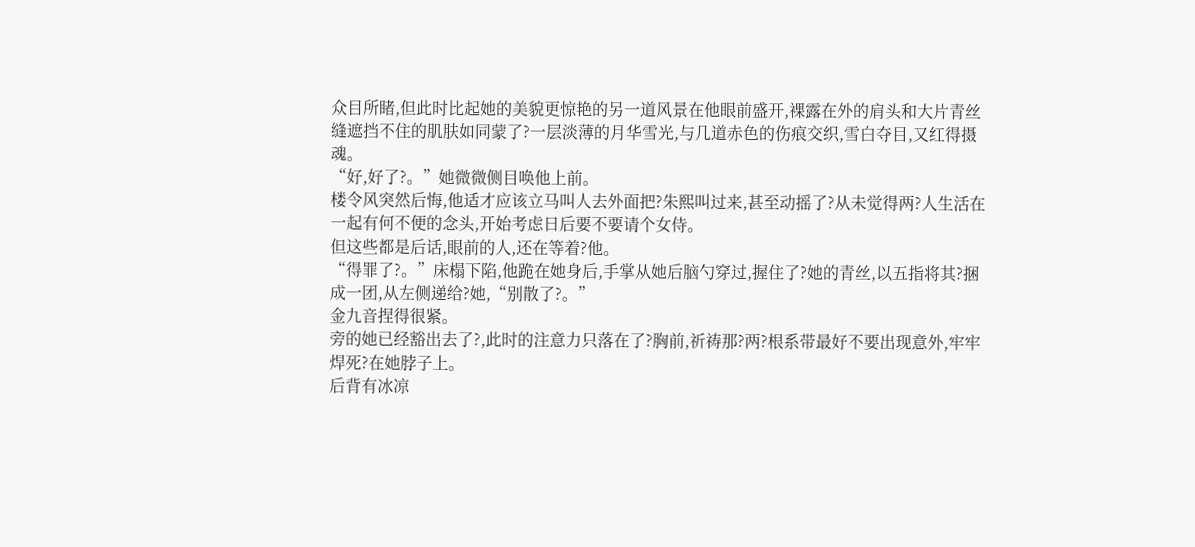众目所睹,但此时比起她的美貌更惊艳的另一道风景在他眼前盛开,裸露在外的肩头和大片青丝缝遮挡不住的肌肤如同蒙了?一层淡薄的月华雪光,与几道赤色的伤痕交织,雪白夺目,又红得摄魂。
“好,好了?。”她微微侧目唤他上前。
楼令风突然后悔,他适才应该立马叫人去外面把?朱熙叫过来,甚至动摇了?从未觉得两?人生活在一起有何不便的念头,开始考虑日后要不要请个女侍。
但这些都是后话,眼前的人,还在等着?他。
“得罪了?。”床榻下陷,他跪在她身后,手掌从她后脑勺穿过,握住了?她的青丝,以五指将其?捆成一团,从左侧递给?她,“别散了?。”
金九音捏得很紧。
旁的她已经豁出去了?,此时的注意力只落在了?胸前,祈祷那?两?根系带最好不要出现意外,牢牢焊死?在她脖子上。
后背有冰凉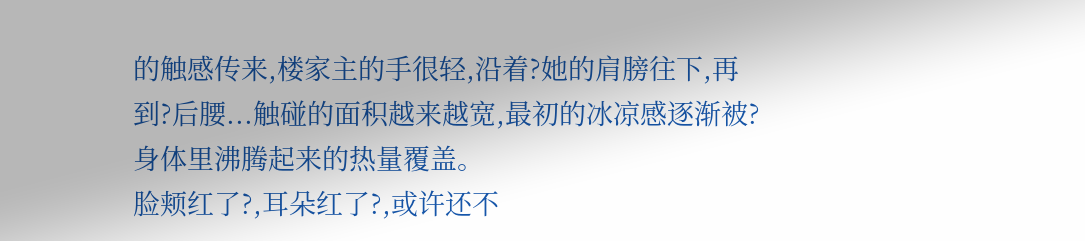的触感传来,楼家主的手很轻,沿着?她的肩膀往下,再到?后腰...触碰的面积越来越宽,最初的冰凉感逐渐被?身体里沸腾起来的热量覆盖。
脸颊红了?,耳朵红了?,或许还不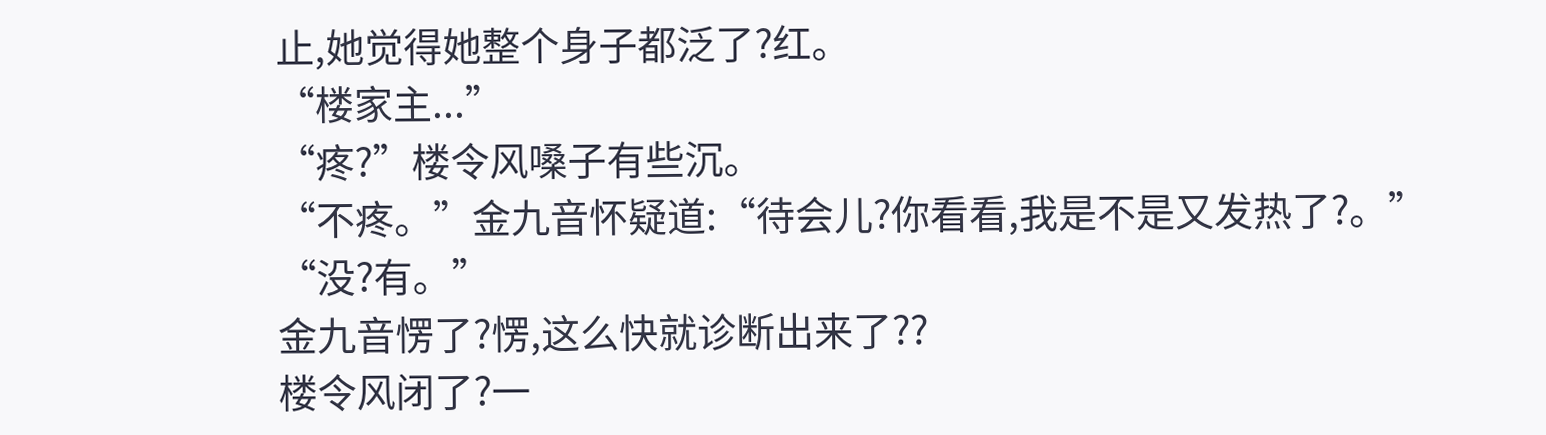止,她觉得她整个身子都泛了?红。
“楼家主...”
“疼?”楼令风嗓子有些沉。
“不疼。”金九音怀疑道:“待会儿?你看看,我是不是又发热了?。”
“没?有。”
金九音愣了?愣,这么快就诊断出来了??
楼令风闭了?一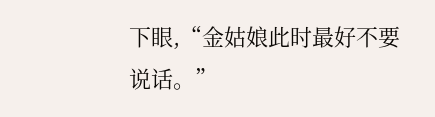下眼,“金姑娘此时最好不要说话。”